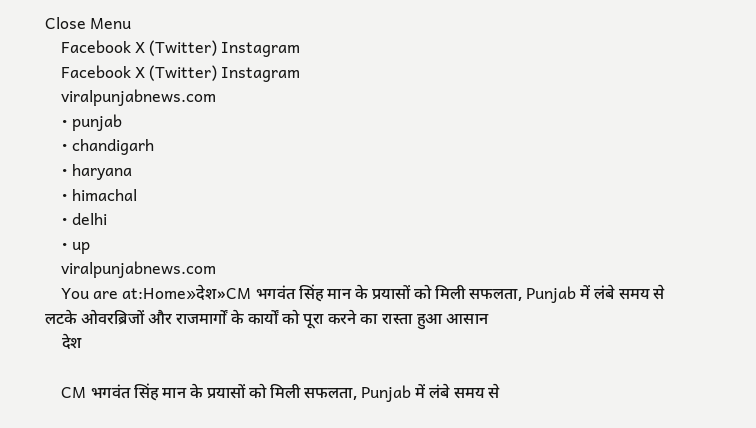Close Menu
    Facebook X (Twitter) Instagram
    Facebook X (Twitter) Instagram
    viralpunjabnews.com
    • punjab
    • chandigarh
    • haryana
    • himachal
    • delhi
    • up
    viralpunjabnews.com
    You are at:Home»देश»CM भगवंत सिंह मान के प्रयासों को मिली सफलता, Punjab में लंबे समय से लटके ओवरब्रिजों और राजमार्गों के कार्यों को पूरा करने का रास्ता हुआ आसान
    देश

    CM भगवंत सिंह मान के प्रयासों को मिली सफलता, Punjab में लंबे समय से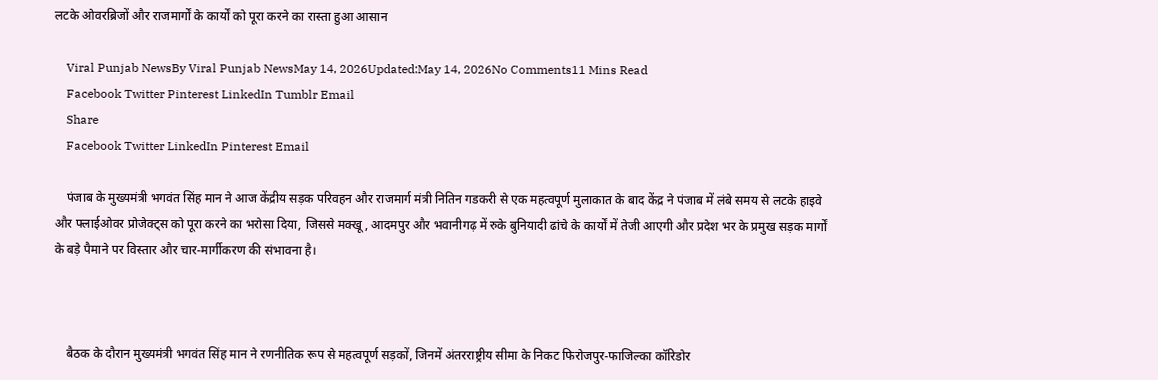लटके ओवरब्रिजों और राजमार्गों के कार्यों को पूरा करने का रास्ता हुआ आसान

    Viral Punjab NewsBy Viral Punjab NewsMay 14, 2026Updated:May 14, 2026No Comments11 Mins Read
    Facebook Twitter Pinterest LinkedIn Tumblr Email
    Share
    Facebook Twitter LinkedIn Pinterest Email

    पंजाब के मुख्यमंत्री भगवंत सिंह मान ने आज केंद्रीय सड़क परिवहन और राजमार्ग मंत्री नितिन गडकरी से एक महत्वपूर्ण मुलाकात के बाद केंद्र ने पंजाब में लंबे समय से लटके हाइवे और फ्लाईओवर प्रोजेक्ट्स को पूरा करने का भरोसा दिया, जिससे मक्खू, आदमपुर और भवानीगढ़ में रुके बुनियादी ढांचे के कार्यों में तेजी आएगी और प्रदेश भर के प्रमुख सड़क मार्गों के बड़े पैमाने पर विस्तार और चार-मार्गीकरण की संभावना है।



    बैठक के दौरान मुख्यमंत्री भगवंत सिंह मान ने रणनीतिक रूप से महत्वपूर्ण सड़कों, जिनमें अंतरराष्ट्रीय सीमा के निकट फिरोजपुर-फाजिल्का कॉरिडोर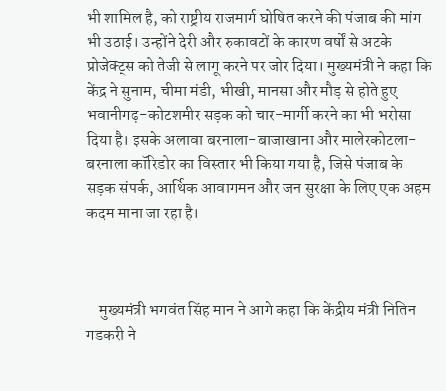भी शामिल है, को राष्ट्रीय राजमार्ग घोषित करने की पंजाब की मांग भी उठाई। उन्होंने देरी और रुकावटों के कारण वर्षों से अटके प्रोजेक्ट्स को तेजी से लागू करने पर जोर दिया। मुख्यमंत्री ने कहा कि केंद्र ने सुनाम, चीमा मंडी, भीखी, मानसा और मौड़ से होते हुए भवानीगढ़-कोटशमीर सड़क को चार-मार्गी करने का भी भरोसा दिया है। इसके अलावा बरनाला-बाजाखाना और मालेरकोटला-बरनाला कॉरिडोर का विस्तार भी किया गया है, जिसे पंजाब के सड़क संपर्क, आर्थिक आवागमन और जन सुरक्षा के लिए एक अहम कदम माना जा रहा है।



    मुख्यमंत्री भगवंत सिंह मान ने आगे कहा कि केंद्रीय मंत्री नितिन गडकरी ने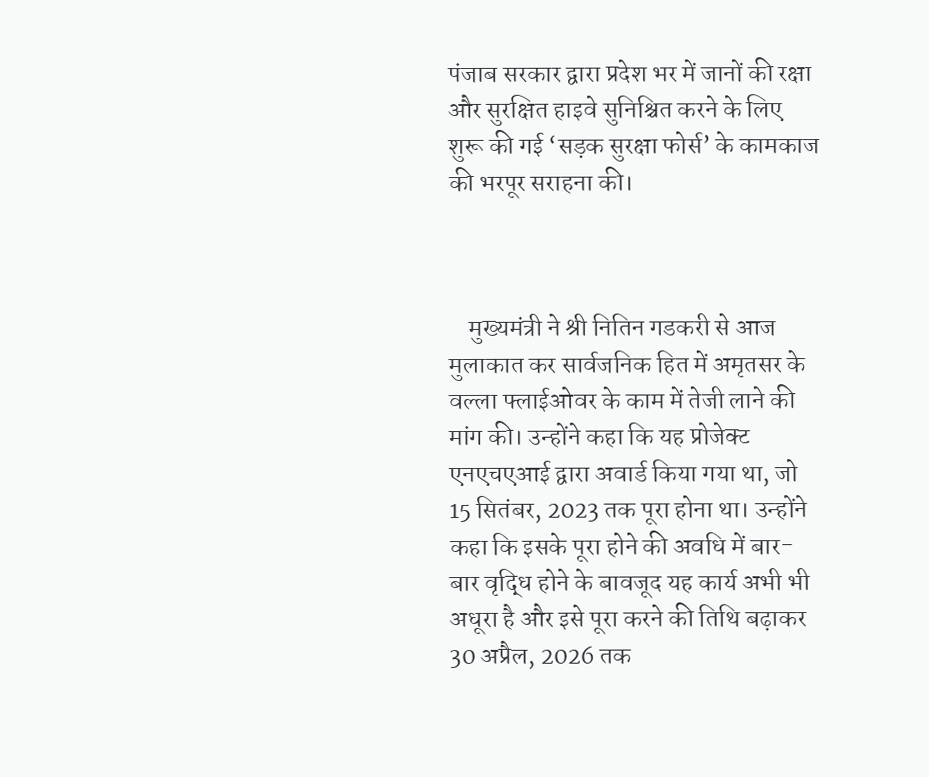पंजाब सरकार द्वारा प्रदेश भर में जानों की रक्षा और सुरक्षित हाइवे सुनिश्चित करने के लिए शुरू की गई ‘सड़क सुरक्षा फोर्स’ के कामकाज की भरपूर सराहना की।



    मुख्यमंत्री ने श्री नितिन गडकरी से आज मुलाकात कर सार्वजनिक हित में अमृतसर के वल्ला फ्लाईओवर के काम में तेजी लाने की मांग की। उन्होंने कहा कि यह प्रोजेक्ट एनएचएआई द्वारा अवार्ड किया गया था, जो 15 सितंबर, 2023 तक पूरा होना था। उन्होंने कहा कि इसके पूरा होने की अवधि में बार-बार वृद्धि होने के बावजूद यह कार्य अभी भी अधूरा है और इसे पूरा करने की तिथि बढ़ाकर 30 अप्रैल, 2026 तक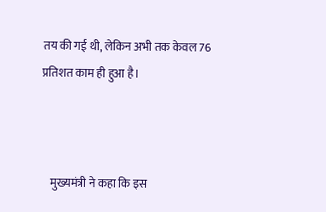तय की गई थी, लेकिन अभी तक केवल 76 प्रतिशत काम ही हुआ है।



    मुख्यमंत्री ने कहा कि इस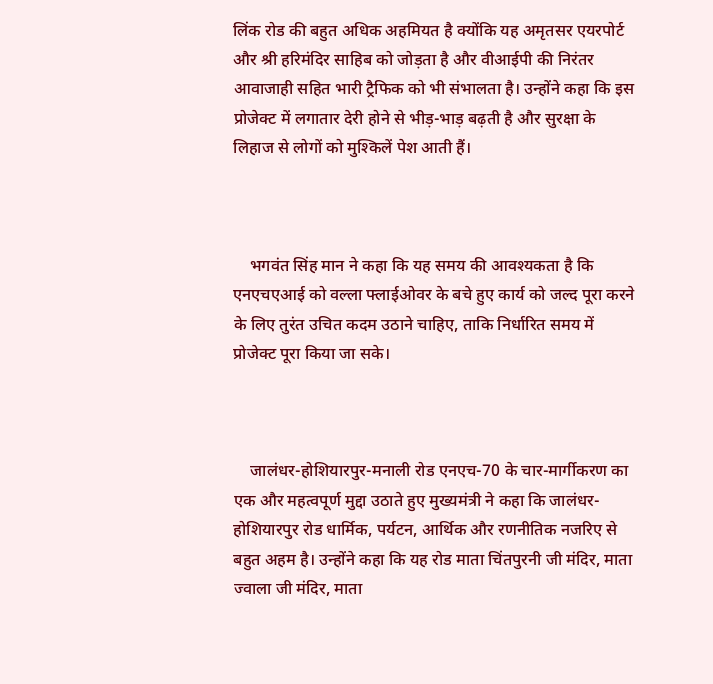लिंक रोड की बहुत अधिक अहमियत है क्योंकि यह अमृतसर एयरपोर्ट और श्री हरिमंदिर साहिब को जोड़ता है और वीआईपी की निरंतर आवाजाही सहित भारी ट्रैफिक को भी संभालता है। उन्होंने कहा कि इस प्रोजेक्ट में लगातार देरी होने से भीड़-भाड़ बढ़ती है और सुरक्षा के लिहाज से लोगों को मुश्किलें पेश आती हैं।



    भगवंत सिंह मान ने कहा कि यह समय की आवश्यकता है कि एनएचएआई को वल्ला फ्लाईओवर के बचे हुए कार्य को जल्द पूरा करने के लिए तुरंत उचित कदम उठाने चाहिए, ताकि निर्धारित समय में प्रोजेक्ट पूरा किया जा सके।



    जालंधर-होशियारपुर-मनाली रोड एनएच-70 के चार-मार्गीकरण का एक और महत्वपूर्ण मुद्दा उठाते हुए मुख्यमंत्री ने कहा कि जालंधर-होशियारपुर रोड धार्मिक, पर्यटन, आर्थिक और रणनीतिक नजरिए से बहुत अहम है। उन्होंने कहा कि यह रोड माता चिंतपुरनी जी मंदिर, माता ज्वाला जी मंदिर, माता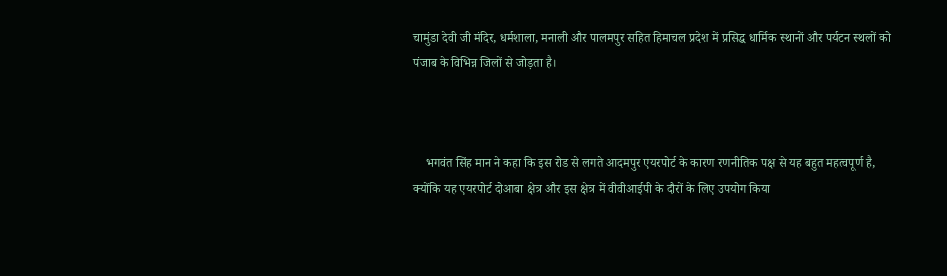चामुंडा देवी जी मंदिर, धर्मशाला, मनाली और पालमपुर सहित हिमाचल प्रदेश में प्रसिद्ध धार्मिक स्थानों और पर्यटन स्थलों को पंजाब के विभिन्न जिलों से जोड़ता है।



    भगवंत सिंह मान ने कहा कि इस रोड से लगते आदमपुर एयरपोर्ट के कारण रणनीतिक पक्ष से यह बहुत महत्वपूर्ण है, क्योंकि यह एयरपोर्ट दोआबा क्षेत्र और इस क्षेत्र में वीवीआईपी के दौरों के लिए उपयोग किया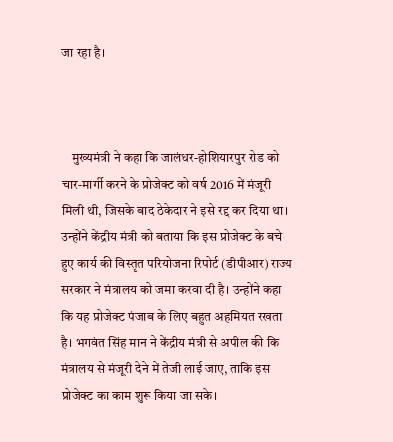जा रहा है।



    मुख्यमंत्री ने कहा कि जालंधर-होशियारपुर रोड को चार-मार्गी करने के प्रोजेक्ट को वर्ष 2016 में मंजूरी मिली थी, जिसके बाद ठेकेदार ने इसे रद्द कर दिया था। उन्होंने केंद्रीय मंत्री को बताया कि इस प्रोजेक्ट के बचे हुए कार्य की विस्तृत परियोजना रिपोर्ट (डीपीआर) राज्य सरकार ने मंत्रालय को जमा करवा दी है। उन्होंने कहा कि यह प्रोजेक्ट पंजाब के लिए बहुत अहमियत रखता है। भगवंत सिंह मान ने केंद्रीय मंत्री से अपील की कि मंत्रालय से मंजूरी देने में तेजी लाई जाए, ताकि इस प्रोजेक्ट का काम शुरू किया जा सके।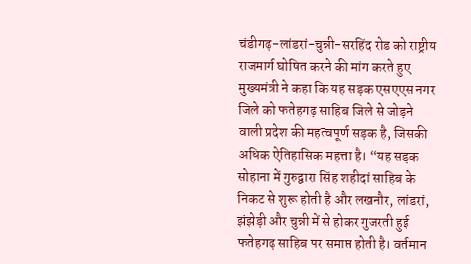चंडीगढ़-लांडरां-चुन्नी-सरहिंद रोड को राष्ट्रीय राजमार्ग घोषित करने की मांग करते हुए मुख्यमंत्री ने कहा कि यह सड़क एसएएस नगर जिले को फतेहगढ़ साहिब जिले से जोड़ने वाली प्रदेश की महत्वपूर्ण सड़क है, जिसकी अधिक ऐतिहासिक महत्ता है। “यह सड़क सोहाना में गुरुद्वारा सिंह शहीदां साहिब के निकट से शुरू होती है और लखनौर, लांडरां, झंझेड़ी और चुन्नी में से होकर गुजरती हुई फतेहगढ़ साहिब पर समाप्त होती है। वर्तमान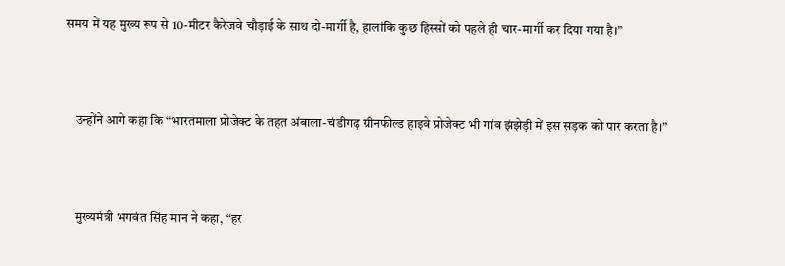समय में यह मुख्य रूप से 10-मीटर कैरेजवे चौड़ाई के साथ दो-मार्गी है, हालांकि कुछ हिस्सों को पहले ही चार-मार्गी कर दिया गया है।”



    उन्होंने आगे कहा कि “भारतमाला प्रोजेक्ट के तहत अंबाला-चंडीगढ़ ग्रीनफील्ड हाइवे प्रोजेक्ट भी गांव झंझेड़ी में इस सड़क को पार करता है।”



    मुख्यमंत्री भगवंत सिंह मान ने कहा, “हर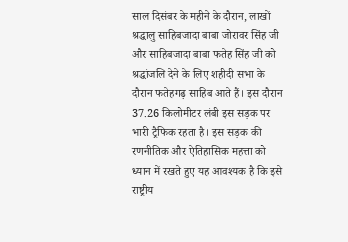साल दिसंबर के महीने के दौरान, लाखों श्रद्धालु साहिबजादा बाबा जोरावर सिंह जी और साहिबजादा बाबा फतेह सिंह जी को श्रद्धांजलि देने के लिए शहीदी सभा के दौरान फतेहगढ़ साहिब आते हैं। इस दौरान 37.26 किलोमीटर लंबी इस सड़क पर भारी ट्रैफिक रहता है। इस सड़क की रणनीतिक और ऐतिहासिक महत्ता को ध्यान में रखते हुए यह आवश्यक है कि इसे राष्ट्रीय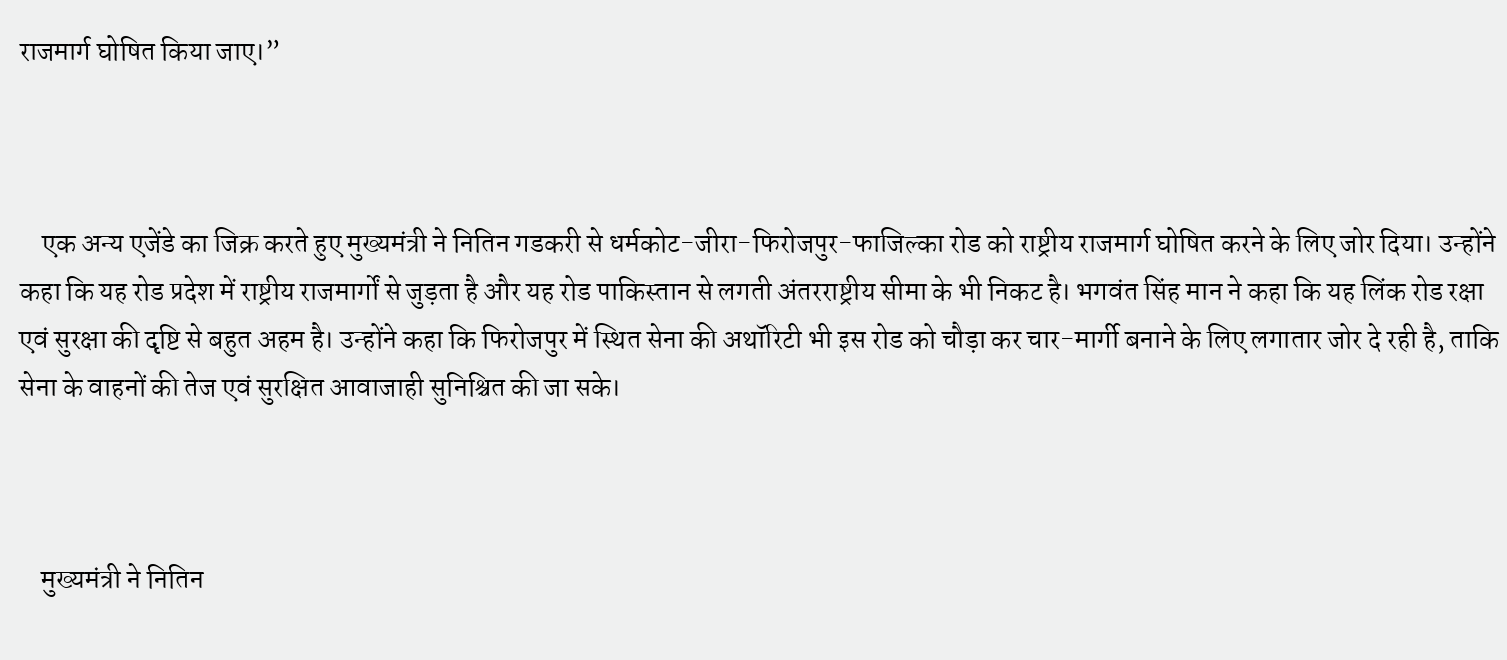राजमार्ग घोषित किया जाए।”



    एक अन्य एजेंडे का जिक्र करते हुए मुख्यमंत्री ने नितिन गडकरी से धर्मकोट-जीरा-फिरोजपुर-फाजिल्का रोड को राष्ट्रीय राजमार्ग घोषित करने के लिए जोर दिया। उन्होंने कहा कि यह रोड प्रदेश में राष्ट्रीय राजमार्गों से जुड़ता है और यह रोड पाकिस्तान से लगती अंतरराष्ट्रीय सीमा के भी निकट है। भगवंत सिंह मान ने कहा कि यह लिंक रोड रक्षा एवं सुरक्षा की दृष्टि से बहुत अहम है। उन्होंने कहा कि फिरोजपुर में स्थित सेना की अथॉरिटी भी इस रोड को चौड़ा कर चार-मार्गी बनाने के लिए लगातार जोर दे रही है, ताकि सेना के वाहनों की तेज एवं सुरक्षित आवाजाही सुनिश्चित की जा सके।



    मुख्यमंत्री ने नितिन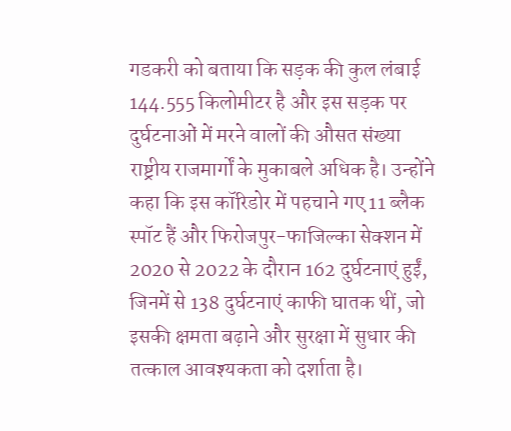गडकरी को बताया कि सड़क की कुल लंबाई 144.555 किलोमीटर है और इस सड़क पर दुर्घटनाओं में मरने वालों की औसत संख्या राष्ट्रीय राजमार्गों के मुकाबले अधिक है। उन्होंने कहा कि इस कॉरिडोर में पहचाने गए 11 ब्लैक स्पॉट हैं और फिरोजपुर-फाजिल्का सेक्शन में 2020 से 2022 के दौरान 162 दुर्घटनाएं हुईं, जिनमें से 138 दुर्घटनाएं काफी घातक थीं, जो इसकी क्षमता बढ़ाने और सुरक्षा में सुधार की तत्काल आवश्यकता को दर्शाता है।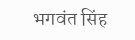भगवंत सिंह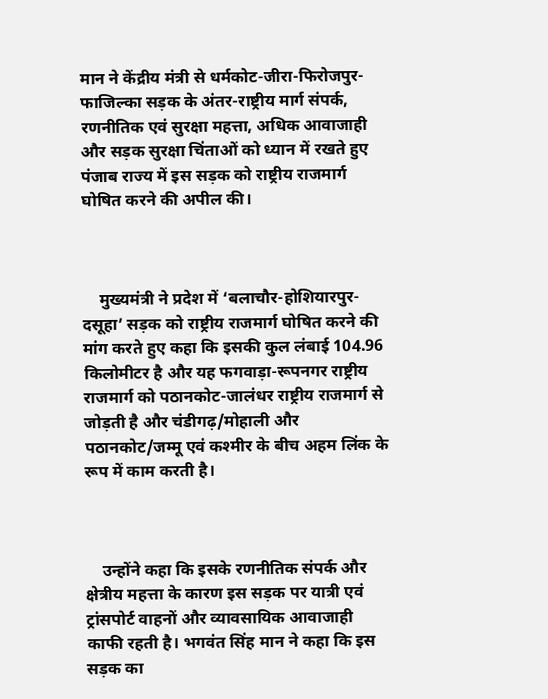मान ने केंद्रीय मंत्री से धर्मकोट-जीरा-फिरोजपुर-फाजिल्का सड़क के अंतर-राष्ट्रीय मार्ग संपर्क, रणनीतिक एवं सुरक्षा महत्ता, अधिक आवाजाही और सड़क सुरक्षा चिंताओं को ध्यान में रखते हुए पंजाब राज्य में इस सड़क को राष्ट्रीय राजमार्ग घोषित करने की अपील की।



    मुख्यमंत्री ने प्रदेश में ‘बलाचौर-होशियारपुर-दसूहा’ सड़क को राष्ट्रीय राजमार्ग घोषित करने की मांग करते हुए कहा कि इसकी कुल लंबाई 104.96 किलोमीटर है और यह फगवाड़ा-रूपनगर राष्ट्रीय राजमार्ग को पठानकोट-जालंधर राष्ट्रीय राजमार्ग से जोड़ती है और चंडीगढ़/मोहाली और पठानकोट/जम्मू एवं कश्मीर के बीच अहम लिंक के रूप में काम करती है।



    उन्होंने कहा कि इसके रणनीतिक संपर्क और क्षेत्रीय महत्ता के कारण इस सड़क पर यात्री एवं ट्रांसपोर्ट वाहनों और व्यावसायिक आवाजाही काफी रहती है। भगवंत सिंह मान ने कहा कि इस सड़क का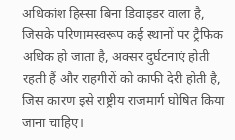अधिकांश हिस्सा बिना डिवाइडर वाला है, जिसके परिणामस्वरूप कई स्थानों पर ट्रैफिक अधिक हो जाता है, अक्सर दुर्घटनाएं होती रहती हैं और राहगीरों को काफी देरी होती है, जिस कारण इसे राष्ट्रीय राजमार्ग घोषित किया जाना चाहिए।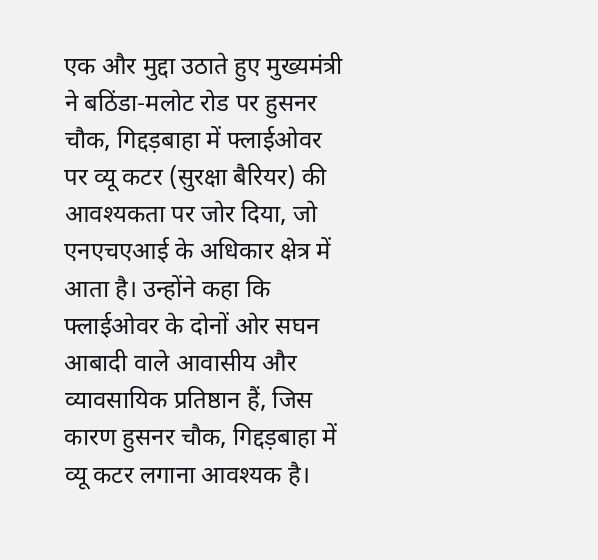एक और मुद्दा उठाते हुए मुख्यमंत्री ने बठिंडा-मलोट रोड पर हुसनर चौक, गिद्दड़बाहा में फ्लाईओवर पर व्यू कटर (सुरक्षा बैरियर) की आवश्यकता पर जोर दिया, जो एनएचएआई के अधिकार क्षेत्र में आता है। उन्होंने कहा कि फ्लाईओवर के दोनों ओर सघन आबादी वाले आवासीय और व्यावसायिक प्रतिष्ठान हैं, जिस कारण हुसनर चौक, गिद्दड़बाहा में व्यू कटर लगाना आवश्यक है।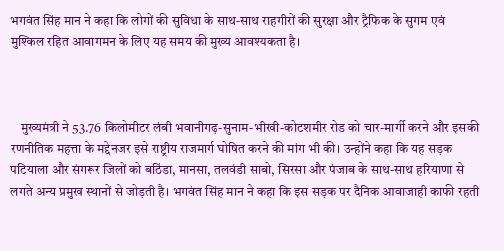भगवंत सिंह मान ने कहा कि लोगों की सुविधा के साथ-साथ राहगीरों की सुरक्षा और ट्रैफिक के सुगम एवं मुश्किल रहित आवागमन के लिए यह समय की मुख्य आवश्यकता है।



    मुख्यमंत्री ने 53.76 किलोमीटर लंबी भवानीगढ़-सुनाम-भीखी-कोटशमीर रोड को चार-मार्गी करने और इसकी रणनीतिक महत्ता के मद्देनजर इसे राष्ट्रीय राजमार्ग घोषित करने की मांग भी की। उन्होंने कहा कि यह सड़क पटियाला और संगरूर जिलों को बठिंडा, मानसा, तलवंडी साबो, सिरसा और पंजाब के साथ-साथ हरियाणा से लगते अन्य प्रमुख स्थानों से जोड़ती है। भगवंत सिंह मान ने कहा कि इस सड़क पर दैनिक आवाजाही काफी रहती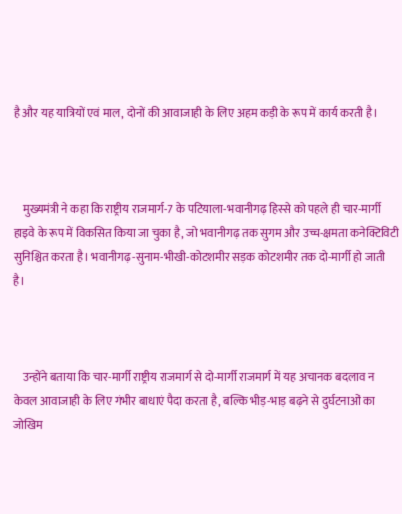है और यह यात्रियों एवं माल, दोनों की आवाजाही के लिए अहम कड़ी के रूप में कार्य करती है।



    मुख्यमंत्री ने कहा कि राष्ट्रीय राजमार्ग-7 के पटियाला-भवानीगढ़ हिस्से को पहले ही चार-मार्गी हाइवे के रूप में विकसित किया जा चुका है, जो भवानीगढ़ तक सुगम और उच्च-क्षमता कनेक्टिविटी सुनिश्चित करता है। भवानीगढ़-सुनाम-भीखी-कोटशमीर सड़क कोटशमीर तक दो-मार्गी हो जाती है।



    उन्होंने बताया कि चार-मार्गी राष्ट्रीय राजमार्ग से दो-मार्गी राजमार्ग में यह अचानक बदलाव न केवल आवाजाही के लिए गंभीर बाधाएं पैदा करता है, बल्कि भीड़-भाड़ बढ़ने से दुर्घटनाओं का जोखिम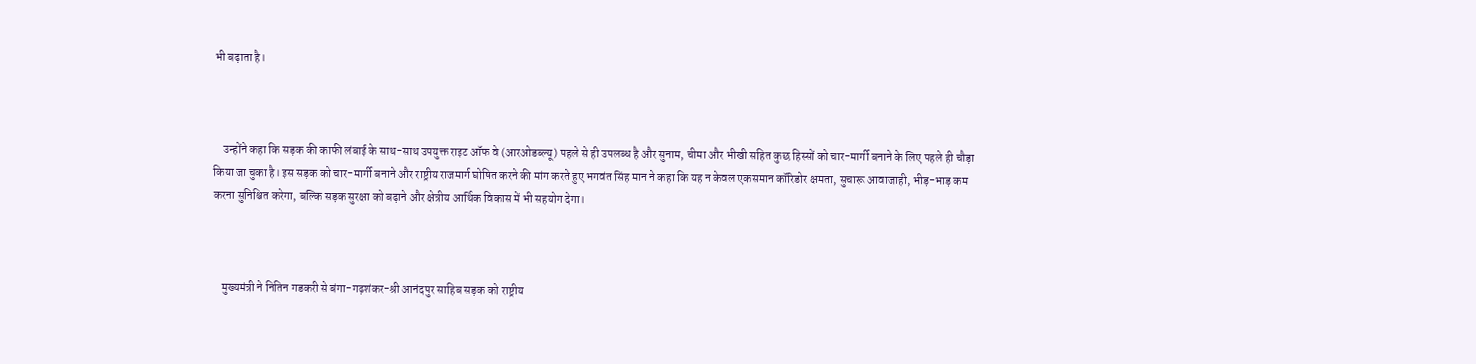भी बढ़ाता है।



    उन्होंने कहा कि सड़क की काफी लंबाई के साथ-साथ उपयुक्त राइट ऑफ वे (आरओडब्ल्यू) पहले से ही उपलब्ध है और सुनाम, चीमा और भीखी सहित कुछ हिस्सों को चार-मार्गी बनाने के लिए पहले ही चौड़ा किया जा चुका है। इस सड़क को चार-मार्गी बनाने और राष्ट्रीय राजमार्ग घोषित करने की मांग करते हुए भगवंत सिंह मान ने कहा कि यह न केवल एकसमान कॉरिडोर क्षमता, सुचारू आवाजाही, भीड़-भाड़ कम करना सुनिश्चित करेगा, बल्कि सड़क सुरक्षा को बढ़ाने और क्षेत्रीय आर्थिक विकास में भी सहयोग देगा।



    मुख्यमंत्री ने नितिन गडकरी से बंगा-गढ़शंकर-श्री आनंदपुर साहिब सड़क को राष्ट्रीय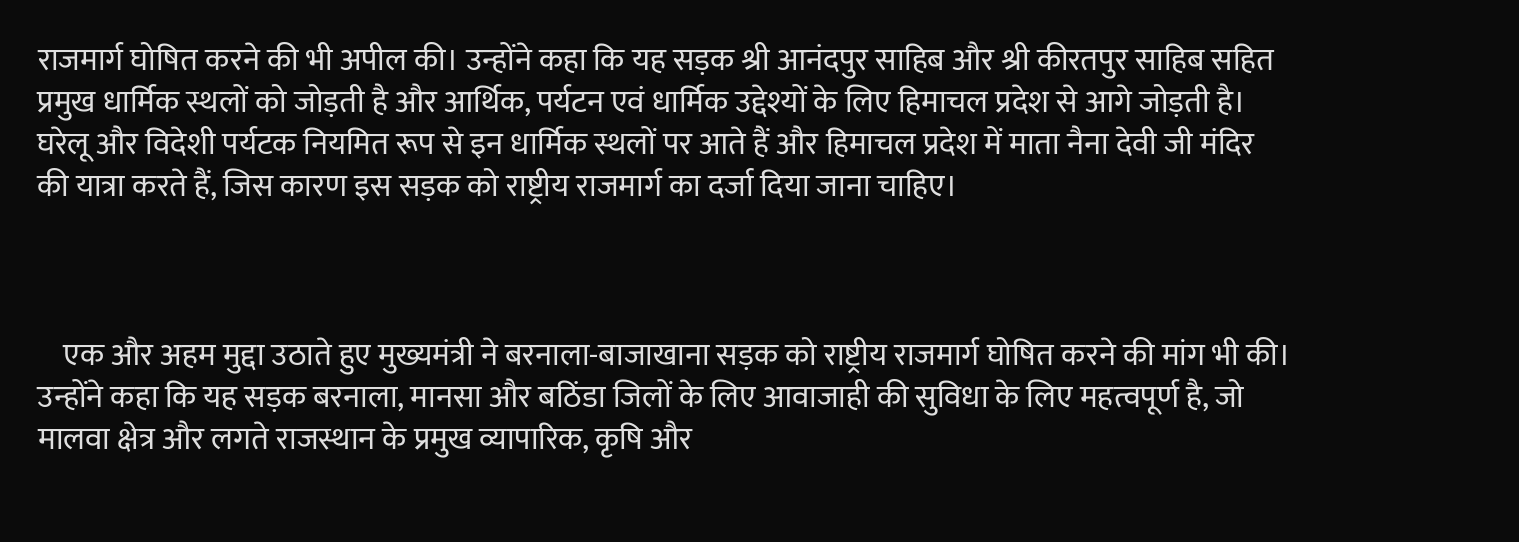राजमार्ग घोषित करने की भी अपील की। उन्होंने कहा कि यह सड़क श्री आनंदपुर साहिब और श्री कीरतपुर साहिब सहित प्रमुख धार्मिक स्थलों को जोड़ती है और आर्थिक, पर्यटन एवं धार्मिक उद्देश्यों के लिए हिमाचल प्रदेश से आगे जोड़ती है। घरेलू और विदेशी पर्यटक नियमित रूप से इन धार्मिक स्थलों पर आते हैं और हिमाचल प्रदेश में माता नैना देवी जी मंदिर की यात्रा करते हैं, जिस कारण इस सड़क को राष्ट्रीय राजमार्ग का दर्जा दिया जाना चाहिए।



    एक और अहम मुद्दा उठाते हुए मुख्यमंत्री ने बरनाला-बाजाखाना सड़क को राष्ट्रीय राजमार्ग घोषित करने की मांग भी की। उन्होंने कहा कि यह सड़क बरनाला, मानसा और बठिंडा जिलों के लिए आवाजाही की सुविधा के लिए महत्वपूर्ण है, जो मालवा क्षेत्र और लगते राजस्थान के प्रमुख व्यापारिक, कृषि और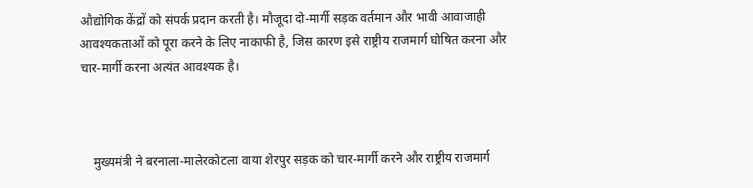औद्योगिक केंद्रों को संपर्क प्रदान करती है। मौजूदा दो-मार्गी सड़क वर्तमान और भावी आवाजाही आवश्यकताओं को पूरा करने के लिए नाकाफी है, जिस कारण इसे राष्ट्रीय राजमार्ग घोषित करना और चार-मार्गी करना अत्यंत आवश्यक है।



    मुख्यमंत्री ने बरनाला-मालेरकोटला वाया शेरपुर सड़क को चार-मार्गी करने और राष्ट्रीय राजमार्ग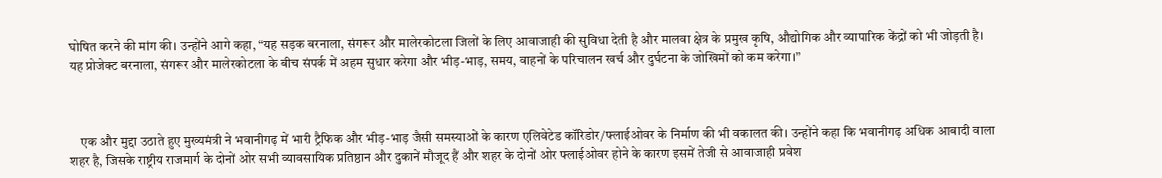घोषित करने की मांग की। उन्होंने आगे कहा, “यह सड़क बरनाला, संगरूर और मालेरकोटला जिलों के लिए आवाजाही की सुविधा देती है और मालवा क्षेत्र के प्रमुख कृषि, औद्योगिक और व्यापारिक केंद्रों को भी जोड़ती है। यह प्रोजेक्ट बरनाला, संगरूर और मालेरकोटला के बीच संपर्क में अहम सुधार करेगा और भीड़-भाड़, समय, वाहनों के परिचालन खर्च और दुर्घटना के जोखिमों को कम करेगा।”



    एक और मुद्दा उठाते हुए मुख्यमंत्री ने भवानीगढ़ में भारी ट्रैफिक और भीड़-भाड़ जैसी समस्याओं के कारण एलिवेटेड कॉरिडोर/फ्लाईओवर के निर्माण की भी वकालत की। उन्होंने कहा कि भवानीगढ़ अधिक आबादी वाला शहर है, जिसके राष्ट्रीय राजमार्ग के दोनों ओर सभी व्यावसायिक प्रतिष्ठान और दुकानें मौजूद हैं और शहर के दोनों ओर फ्लाईओवर होने के कारण इसमें तेजी से आवाजाही प्रवेश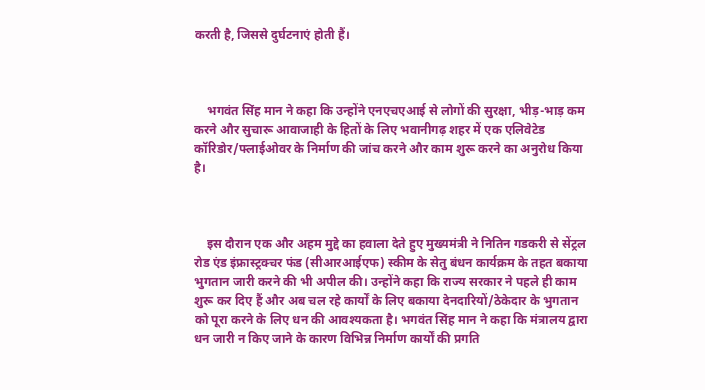करती है, जिससे दुर्घटनाएं होती हैं।



    भगवंत सिंह मान ने कहा कि उन्होंने एनएचएआई से लोगों की सुरक्षा, भीड़-भाड़ कम करने और सुचारू आवाजाही के हितों के लिए भवानीगढ़ शहर में एक एलिवेटेड कॉरिडोर/फ्लाईओवर के निर्माण की जांच करने और काम शुरू करने का अनुरोध किया है।



    इस दौरान एक और अहम मुद्दे का हवाला देते हुए मुख्यमंत्री ने नितिन गडकरी से सेंट्रल रोड एंड इंफ्रास्ट्रक्चर फंड (सीआरआईएफ) स्कीम के सेतु बंधन कार्यक्रम के तहत बकाया भुगतान जारी करने की भी अपील की। उन्होंने कहा कि राज्य सरकार ने पहले ही काम शुरू कर दिए हैं और अब चल रहे कार्यों के लिए बकाया देनदारियों/ठेकेदार के भुगतान को पूरा करने के लिए धन की आवश्यकता है। भगवंत सिंह मान ने कहा कि मंत्रालय द्वारा धन जारी न किए जाने के कारण विभिन्न निर्माण कार्यों की प्रगति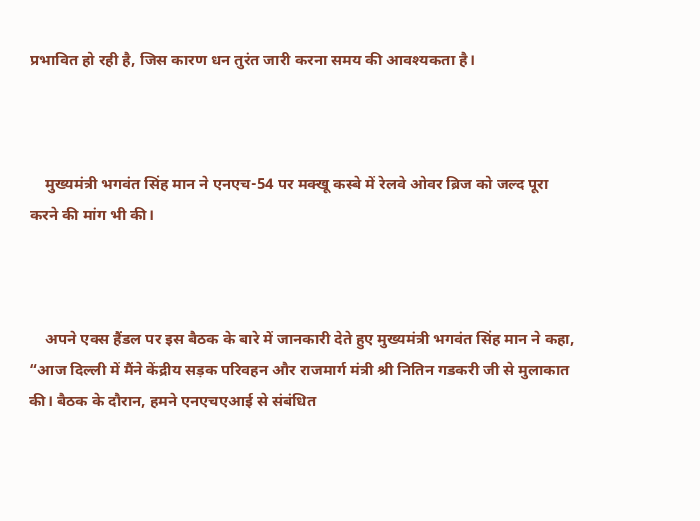प्रभावित हो रही है, जिस कारण धन तुरंत जारी करना समय की आवश्यकता है।



    मुख्यमंत्री भगवंत सिंह मान ने एनएच-54 पर मक्खू कस्बे में रेलवे ओवर ब्रिज को जल्द पूरा करने की मांग भी की।



    अपने एक्स हैंडल पर इस बैठक के बारे में जानकारी देते हुए मुख्यमंत्री भगवंत सिंह मान ने कहा, “आज दिल्ली में मैंने केंद्रीय सड़क परिवहन और राजमार्ग मंत्री श्री नितिन गडकरी जी से मुलाकात की। बैठक के दौरान, हमने एनएचएआई से संबंधित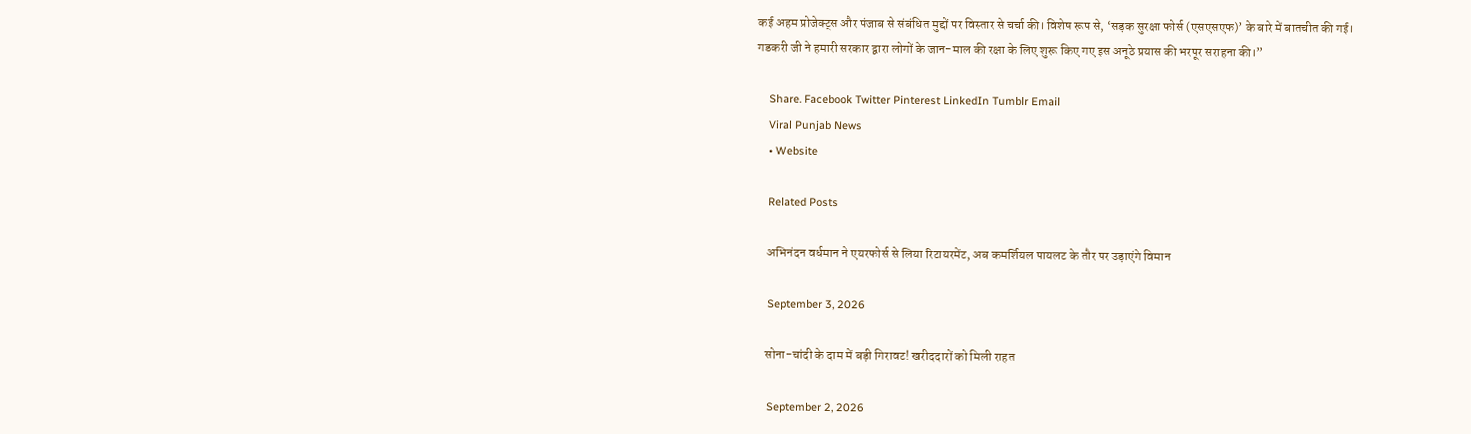कई अहम प्रोजेक्ट्स और पंजाब से संबंधित मुद्दों पर विस्तार से चर्चा की। विशेष रूप से, ‘सड़क सुरक्षा फोर्स (एसएसएफ)’ के बारे में बातचीत की गई। गडकरी जी ने हमारी सरकार द्वारा लोगों के जान-माल की रक्षा के लिए शुरू किए गए इस अनूठे प्रयास की भरपूर सराहना की।”

    Share. Facebook Twitter Pinterest LinkedIn Tumblr Email
    Viral Punjab News
    • Website

    Related Posts

    अभिनंदन वर्धमान ने एयरफोर्स से लिया रिटायरमेंट, अब कमर्शियल पायलट के तौर पर उड़ाएंगे विमान

    September 3, 2026

    सोना-चांदी के दाम में बड़ी गिरावट! खरीददारों को मिली राहत

    September 2, 2026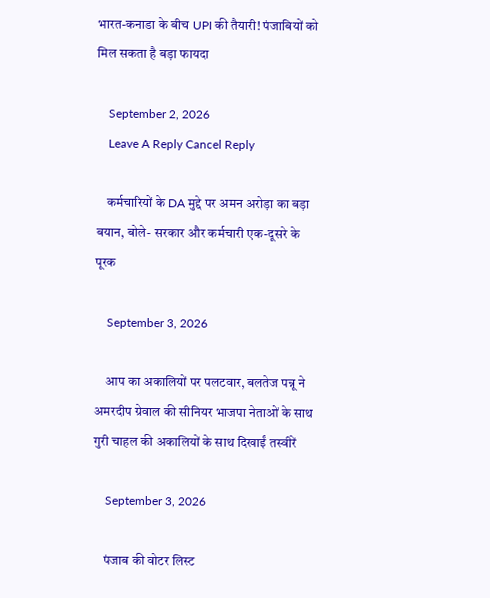भारत-कनाडा के बीच UPI की तैयारी! पंजाबियों को मिल सकता है बड़ा फायदा

    September 2, 2026
    Leave A Reply Cancel Reply

    कर्मचारियों के DA मुद्दे पर अमन अरोड़ा का बड़ा बयान, बोले- सरकार और कर्मचारी एक-दूसरे के पूरक

    September 3, 2026

    आप का अकालियों पर पलटवार, बलतेज पन्नू ने अमरदीप ग्रेवाल की सीनियर भाजपा नेताओं के साथ गुरी चाहल की अकालियों के साथ दिखाईं तस्वीरें

    September 3, 2026

    पंजाब की वोटर लिस्ट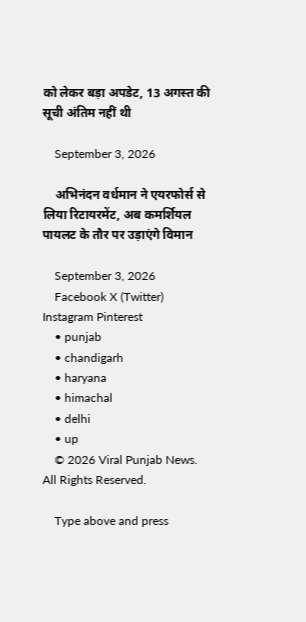को लेकर बड़ा अपडेट, 13 अगस्त की सूची अंतिम नहीं थी

    September 3, 2026

    अभिनंदन वर्धमान ने एयरफोर्स से लिया रिटायरमेंट, अब कमर्शियल पायलट के तौर पर उड़ाएंगे विमान

    September 3, 2026
    Facebook X (Twitter) Instagram Pinterest
    • punjab
    • chandigarh
    • haryana
    • himachal
    • delhi
    • up
    © 2026 Viral Punjab News. All Rights Reserved.

    Type above and press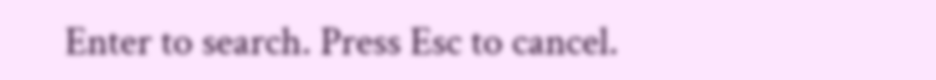Enter to search. Press Esc to cancel.